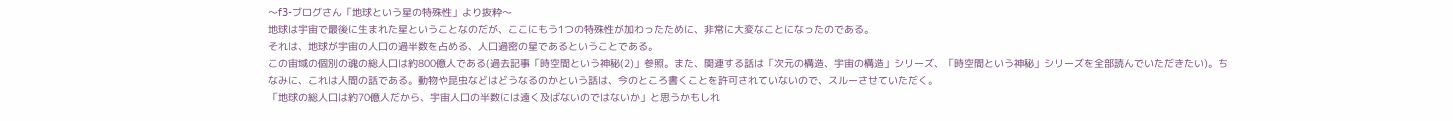〜f3-ブログさん「地球という星の特殊性」より抜粋〜
地球は宇宙で最後に生まれた星ということなのだが、ここにもう1つの特殊性が加わったために、非常に大変なことになったのである。
それは、地球が宇宙の人口の過半数を占める、人口過密の星であるということである。
この宙域の個別の魂の総人口は約800億人である(過去記事「時空間という神秘(2)」参照。また、関連する話は「次元の構造、宇宙の構造」シリーズ、「時空間という神秘」シリーズを全部読んでいただきたい)。ちなみに、これは人間の話である。動物や昆虫などはどうなるのかという話は、今のところ書くことを許可されていないので、スルーさせていただく。
「地球の総人口は約70億人だから、宇宙人口の半数には遠く及ばないのではないか」と思うかもしれ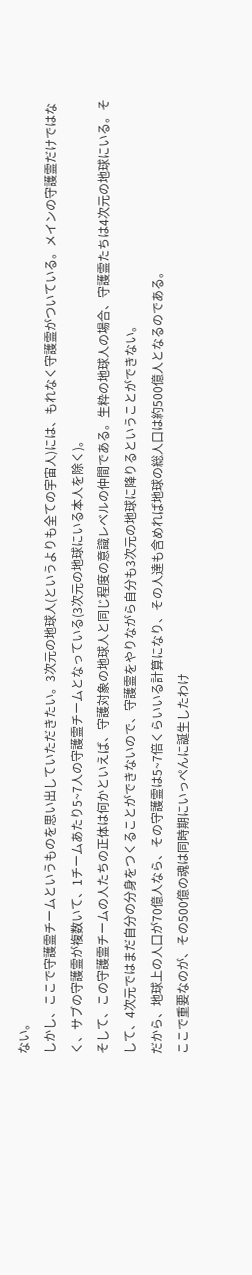ない。
しかし、ここで守護霊チームというものを思い出していただきたい。3次元の地球人(というよりも全ての宇宙人)には、もれなく守護霊がついている。メインの守護霊だけではなく、サブの守護霊が複数いて、1チームあたり5~7人の守護霊チームとなっている(3次元の地球にいる本人を除く)。
そして、この守護霊チームの人たちの正体は何かといえば、守護対象の地球人と同じ程度の意識レベルの仲間である。生粋の地球人の場合、守護霊たちは4次元の地球にいる。そして、4次元ではまだ自分の分身をつくることができないので、守護霊をやりながら自分も3次元の地球に降りるということができない。
だから、地球上の人口が70億人なら、その守護霊は5~7倍くらいいる計算になり、その人達も含めれば地球の総人口は約500億人となるのである。
ここで重要なのが、その500億の魂は同時期にいっぺんに誕生したわけ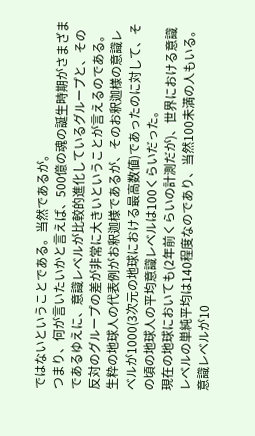ではないということである。当然であるが。
つまり、何が言いたいかと言えば、500億の魂の誕生時期がさまざまであるゆえに、意識レベルが比較的進化しているグループと、その反対のグループの差が非常に大きいということが言えるのである。
生粋の地球人の代表例がお釈迦様であるが、そのお釈迦様の意識レベルが1000(3次元の地球における最高数値)であったのに対して、その頃の地球人の平均意識レベルは100くらいだった。
現在の地球においても(2年前くらいの計測だが)、世界における意識レベルの単純平均は140程度なのであり、当然100未満の人もいる。意識レベルが10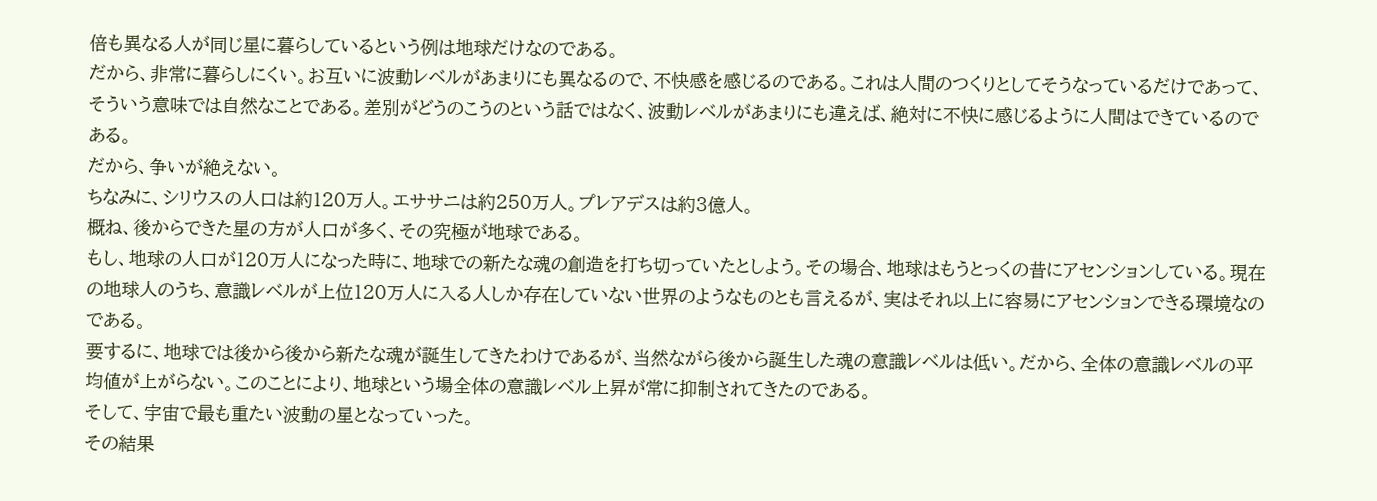倍も異なる人が同じ星に暮らしているという例は地球だけなのである。
だから、非常に暮らしにくい。お互いに波動レベルがあまりにも異なるので、不快感を感じるのである。これは人間のつくりとしてそうなっているだけであって、そういう意味では自然なことである。差別がどうのこうのという話ではなく、波動レベルがあまりにも違えば、絶対に不快に感じるように人間はできているのである。
だから、争いが絶えない。
ちなみに、シリウスの人口は約120万人。エササニは約250万人。プレアデスは約3億人。
概ね、後からできた星の方が人口が多く、その究極が地球である。
もし、地球の人口が120万人になった時に、地球での新たな魂の創造を打ち切っていたとしよう。その場合、地球はもうとっくの昔にアセンションしている。現在の地球人のうち、意識レベルが上位120万人に入る人しか存在していない世界のようなものとも言えるが、実はそれ以上に容易にアセンションできる環境なのである。
要するに、地球では後から後から新たな魂が誕生してきたわけであるが、当然ながら後から誕生した魂の意識レベルは低い。だから、全体の意識レベルの平均値が上がらない。このことにより、地球という場全体の意識レベル上昇が常に抑制されてきたのである。
そして、宇宙で最も重たい波動の星となっていった。
その結果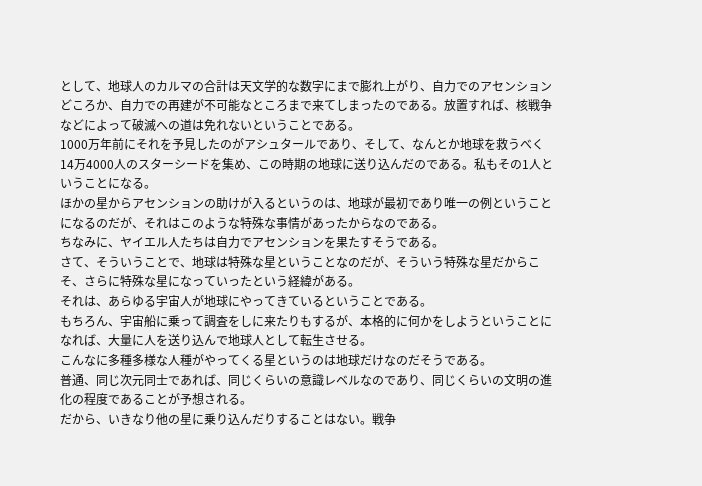として、地球人のカルマの合計は天文学的な数字にまで膨れ上がり、自力でのアセンションどころか、自力での再建が不可能なところまで来てしまったのである。放置すれば、核戦争などによって破滅への道は免れないということである。
1000万年前にそれを予見したのがアシュタールであり、そして、なんとか地球を救うべく14万4000人のスターシードを集め、この時期の地球に送り込んだのである。私もその1人ということになる。
ほかの星からアセンションの助けが入るというのは、地球が最初であり唯一の例ということになるのだが、それはこのような特殊な事情があったからなのである。
ちなみに、ヤイエル人たちは自力でアセンションを果たすそうである。
さて、そういうことで、地球は特殊な星ということなのだが、そういう特殊な星だからこそ、さらに特殊な星になっていったという経緯がある。
それは、あらゆる宇宙人が地球にやってきているということである。
もちろん、宇宙船に乗って調査をしに来たりもするが、本格的に何かをしようということになれば、大量に人を送り込んで地球人として転生させる。
こんなに多種多様な人種がやってくる星というのは地球だけなのだそうである。
普通、同じ次元同士であれば、同じくらいの意識レベルなのであり、同じくらいの文明の進化の程度であることが予想される。
だから、いきなり他の星に乗り込んだりすることはない。戦争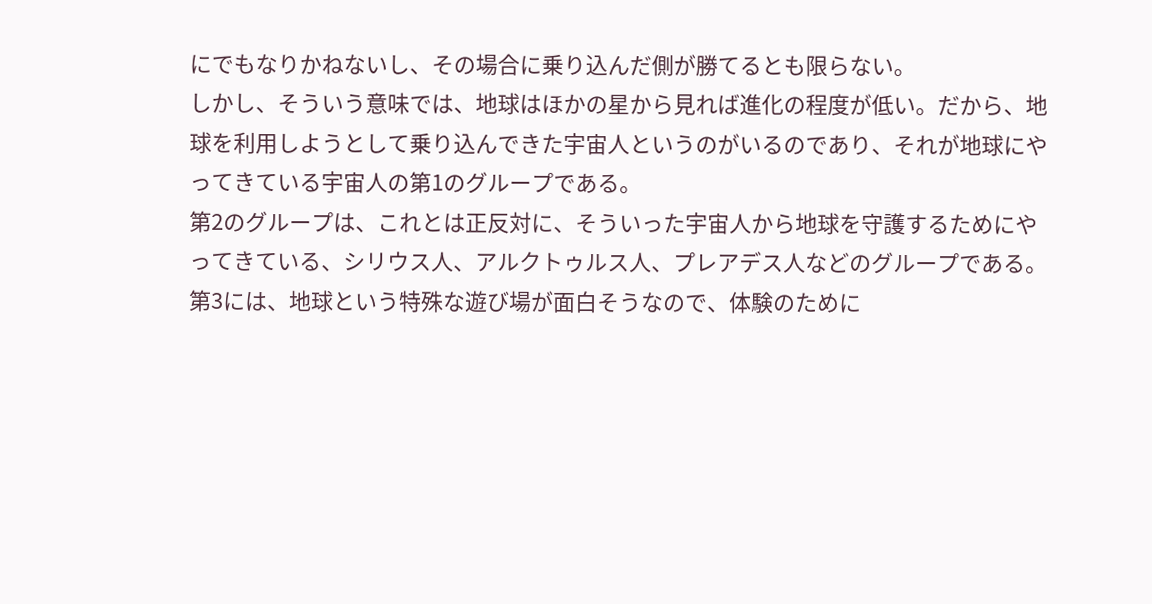にでもなりかねないし、その場合に乗り込んだ側が勝てるとも限らない。
しかし、そういう意味では、地球はほかの星から見れば進化の程度が低い。だから、地球を利用しようとして乗り込んできた宇宙人というのがいるのであり、それが地球にやってきている宇宙人の第1のグループである。
第2のグループは、これとは正反対に、そういった宇宙人から地球を守護するためにやってきている、シリウス人、アルクトゥルス人、プレアデス人などのグループである。
第3には、地球という特殊な遊び場が面白そうなので、体験のために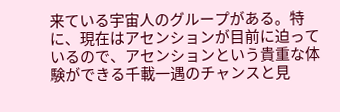来ている宇宙人のグループがある。特に、現在はアセンションが目前に迫っているので、アセンションという貴重な体験ができる千載一遇のチャンスと見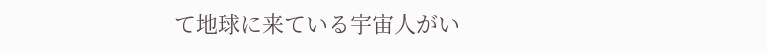て地球に来ている宇宙人がい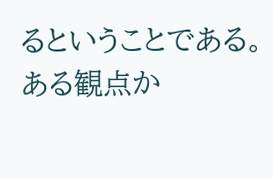るということである。
ある観点か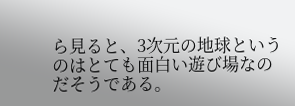ら見ると、3次元の地球というのはとても面白い遊び場なのだそうである。